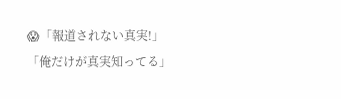😱「報道されない真実!」「俺だけが真実知ってる」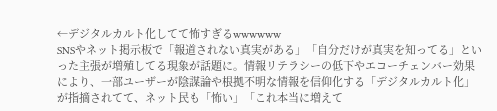←デジタルカルト化してて怖すぎるwwwwww
SNSやネット掲示板で「報道されない真実がある」「自分だけが真実を知ってる」といった主張が増殖してる現象が話題に。情報リテラシーの低下やエコーチェンバー効果により、一部ユーザーが陰謀論や根拠不明な情報を信仰化する「デジタルカルト化」が指摘されてて、ネット民も「怖い」「これ本当に増えて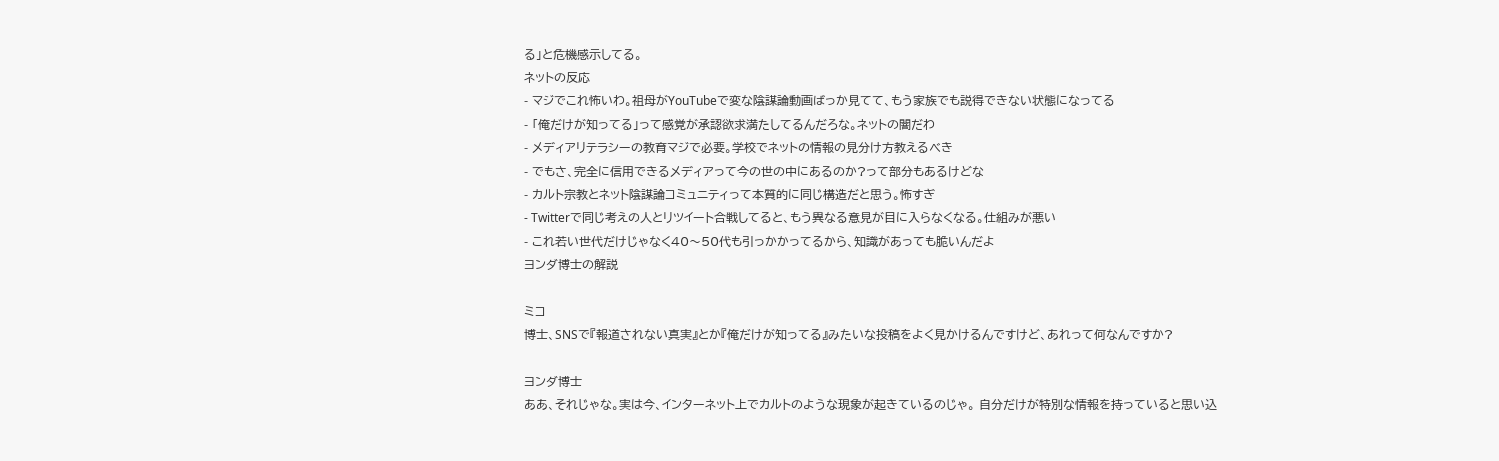る」と危機感示してる。
ネットの反応
- マジでこれ怖いわ。祖母がYouTubeで変な陰謀論動画ばっか見てて、もう家族でも説得できない状態になってる
- 「俺だけが知ってる」って感覚が承認欲求満たしてるんだろな。ネットの闇だわ
- メディアリテラシーの教育マジで必要。学校でネットの情報の見分け方教えるべき
- でもさ、完全に信用できるメディアって今の世の中にあるのか?って部分もあるけどな
- カルト宗教とネット陰謀論コミュニティって本質的に同じ構造だと思う。怖すぎ
- Twitterで同じ考えの人とリツイート合戦してると、もう異なる意見が目に入らなくなる。仕組みが悪い
- これ若い世代だけじゃなく40〜50代も引っかかってるから、知識があっても脆いんだよ
ヨンダ博士の解説

ミコ
博士、SNSで『報道されない真実』とか『俺だけが知ってる』みたいな投稿をよく見かけるんですけど、あれって何なんですか?

ヨンダ博士
ああ、それじゃな。実は今、インターネット上でカルトのような現象が起きているのじゃ。 自分だけが特別な情報を持っていると思い込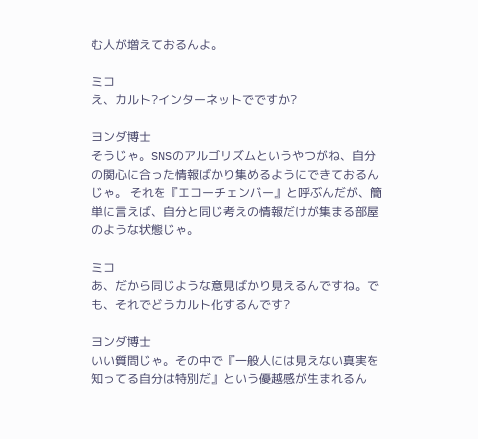む人が増えておるんよ。

ミコ
え、カルト?インターネットでですか?

ヨンダ博士
そうじゃ。SNSのアルゴリズムというやつがね、自分の関心に合った情報ばかり集めるようにできておるんじゃ。 それを『エコーチェンバー』と呼ぶんだが、簡単に言えば、自分と同じ考えの情報だけが集まる部屋のような状態じゃ。

ミコ
あ、だから同じような意見ばかり見えるんですね。でも、それでどうカルト化するんです?

ヨンダ博士
いい質問じゃ。その中で『一般人には見えない真実を知ってる自分は特別だ』という優越感が生まれるん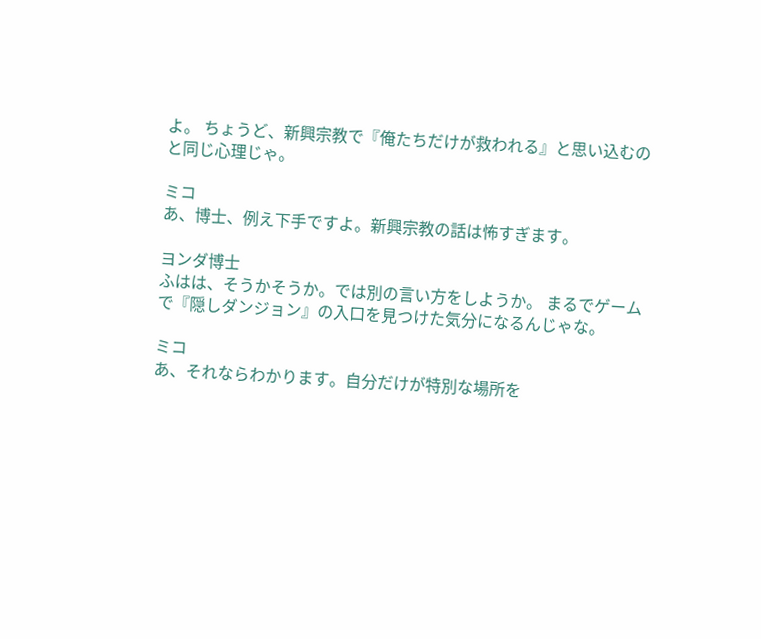よ。 ちょうど、新興宗教で『俺たちだけが救われる』と思い込むのと同じ心理じゃ。

ミコ
あ、博士、例え下手ですよ。新興宗教の話は怖すぎます。

ヨンダ博士
ふはは、そうかそうか。では別の言い方をしようか。 まるでゲームで『隠しダンジョン』の入口を見つけた気分になるんじゃな。

ミコ
あ、それならわかります。自分だけが特別な場所を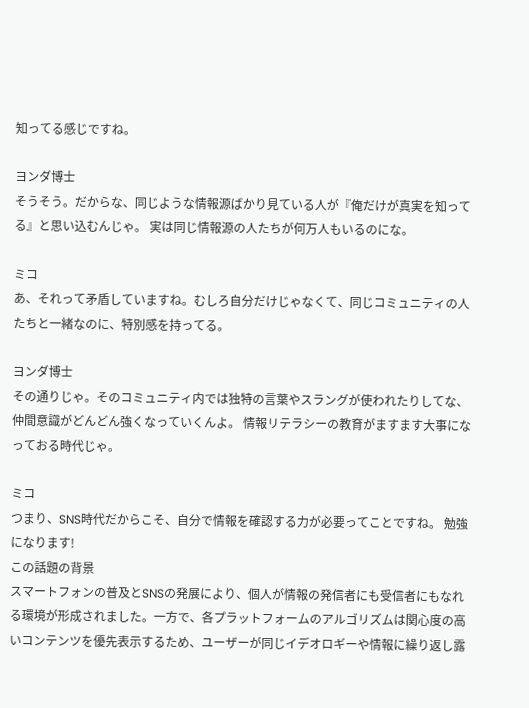知ってる感じですね。

ヨンダ博士
そうそう。だからな、同じような情報源ばかり見ている人が『俺だけが真実を知ってる』と思い込むんじゃ。 実は同じ情報源の人たちが何万人もいるのにな。

ミコ
あ、それって矛盾していますね。むしろ自分だけじゃなくて、同じコミュニティの人たちと一緒なのに、特別感を持ってる。

ヨンダ博士
その通りじゃ。そのコミュニティ内では独特の言葉やスラングが使われたりしてな、仲間意識がどんどん強くなっていくんよ。 情報リテラシーの教育がますます大事になっておる時代じゃ。

ミコ
つまり、SNS時代だからこそ、自分で情報を確認する力が必要ってことですね。 勉強になります!
この話題の背景
スマートフォンの普及とSNSの発展により、個人が情報の発信者にも受信者にもなれる環境が形成されました。一方で、各プラットフォームのアルゴリズムは関心度の高いコンテンツを優先表示するため、ユーザーが同じイデオロギーや情報に繰り返し露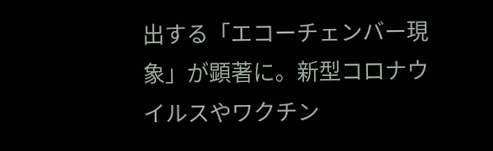出する「エコーチェンバー現象」が顕著に。新型コロナウイルスやワクチン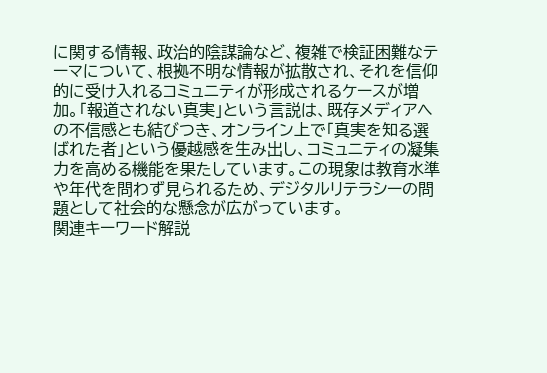に関する情報、政治的陰謀論など、複雑で検証困難なテーマについて、根拠不明な情報が拡散され、それを信仰的に受け入れるコミュニティが形成されるケースが増加。「報道されない真実」という言説は、既存メディアへの不信感とも結びつき、オンライン上で「真実を知る選ばれた者」という優越感を生み出し、コミュニティの凝集力を高める機能を果たしています。この現象は教育水準や年代を問わず見られるため、デジタルリテラシーの問題として社会的な懸念が広がっています。
関連キーワード解説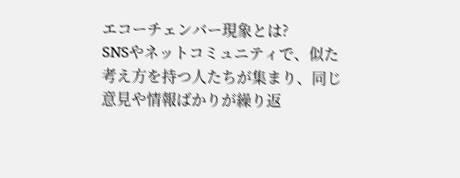エコーチェンバー現象とは?
SNSやネットコミュニティで、似た考え方を持つ人たちが集まり、同じ意見や情報ばかりが繰り返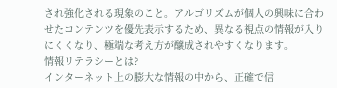され強化される現象のこと。アルゴリズムが個人の興味に合わせたコンテンツを優先表示するため、異なる視点の情報が入りにくくなり、極端な考え方が醸成されやすくなります。
情報リテラシーとは?
インターネット上の膨大な情報の中から、正確で信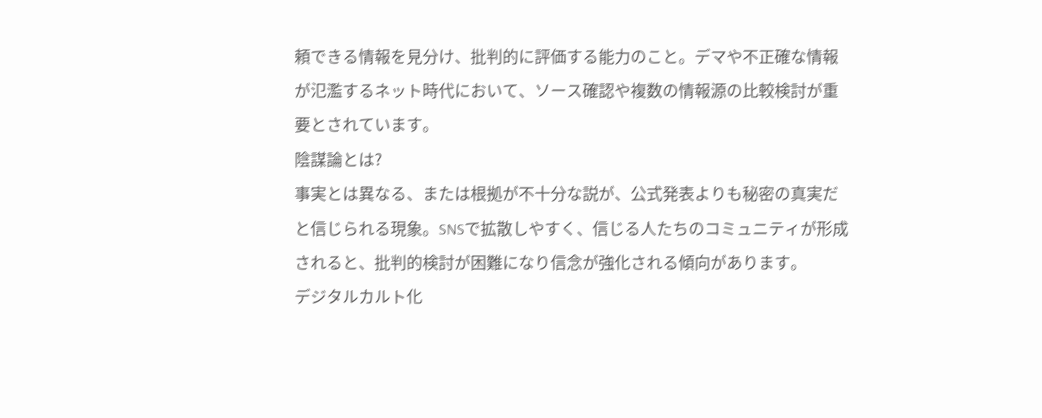頼できる情報を見分け、批判的に評価する能力のこと。デマや不正確な情報が氾濫するネット時代において、ソース確認や複数の情報源の比較検討が重要とされています。
陰謀論とは?
事実とは異なる、または根拠が不十分な説が、公式発表よりも秘密の真実だと信じられる現象。SNSで拡散しやすく、信じる人たちのコミュニティが形成されると、批判的検討が困難になり信念が強化される傾向があります。
デジタルカルト化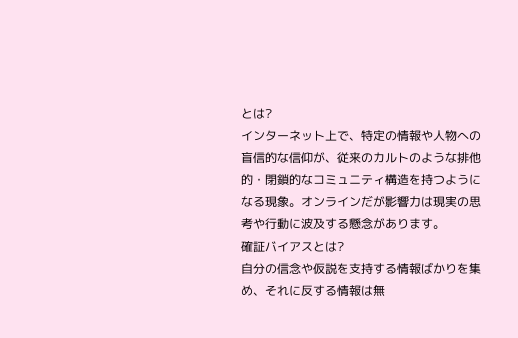とは?
インターネット上で、特定の情報や人物への盲信的な信仰が、従来のカルトのような排他的・閉鎖的なコミュニティ構造を持つようになる現象。オンラインだが影響力は現実の思考や行動に波及する懸念があります。
確証バイアスとは?
自分の信念や仮説を支持する情報ばかりを集め、それに反する情報は無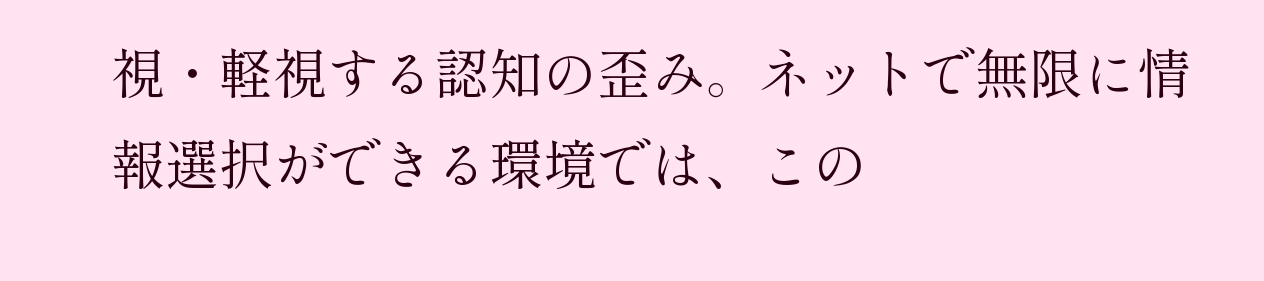視・軽視する認知の歪み。ネットで無限に情報選択ができる環境では、この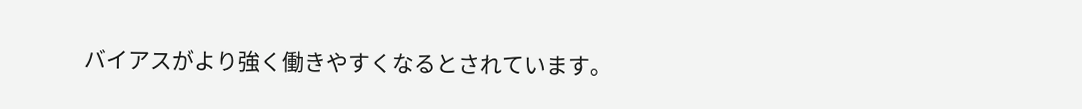バイアスがより強く働きやすくなるとされています。